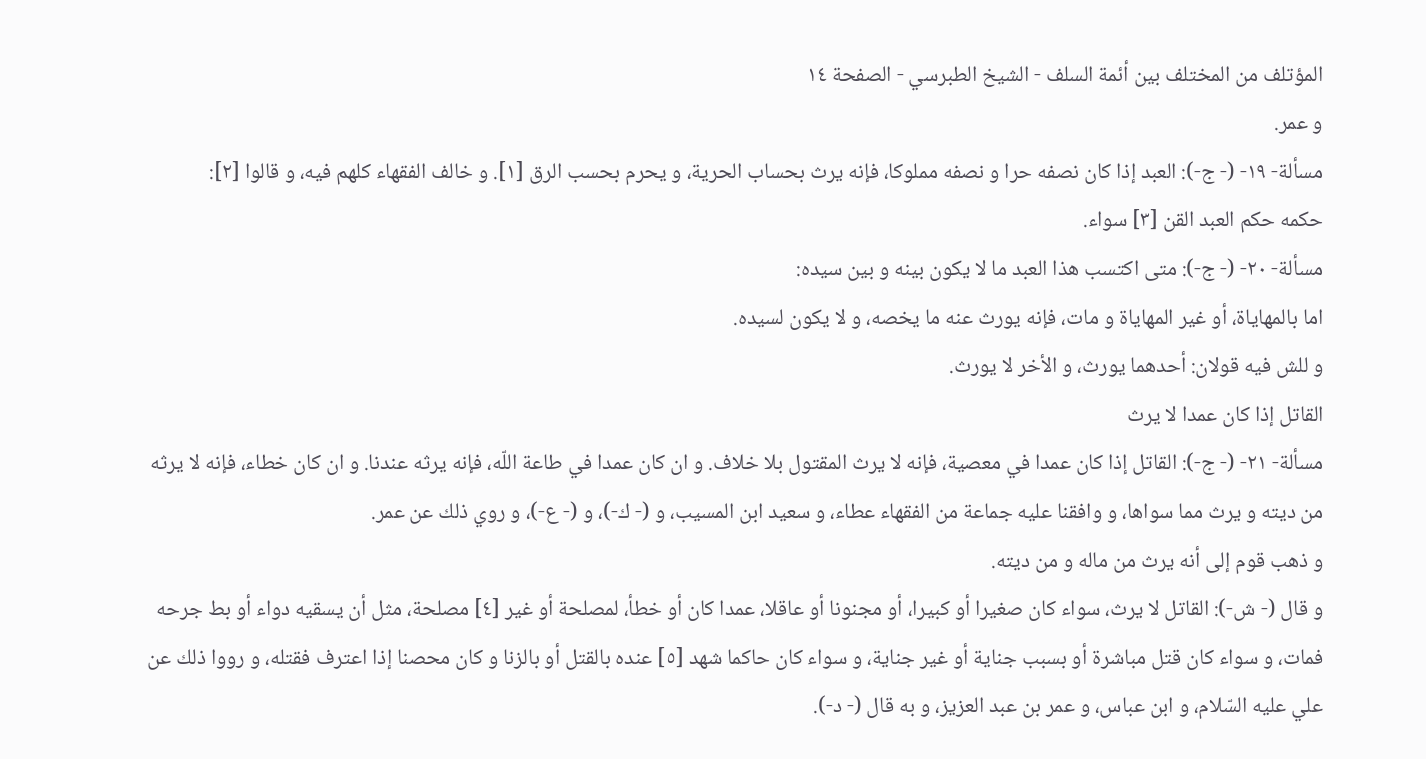المؤتلف من المختلف بين أئمة السلف - الشيخ الطبرسي - الصفحة ١٤
و عمر.
مسألة- ١٩- (- ج-): العبد إذا كان نصفه حرا و نصفه مملوكا، فإنه يرث بحساب الحرية، و يحرم بحسب الرق [١]. و خالف الفقهاء كلهم فيه، و قالوا [٢]:
حكمه حكم العبد القن [٣] سواء.
مسألة- ٢٠- (- ج-): متى اكتسب هذا العبد ما لا يكون بينه و بين سيده:
اما بالمهاياة، أو غير المهاياة و مات، فإنه يورث عنه ما يخصه، و لا يكون لسيده.
و للش فيه قولان: أحدهما يورث، و الأخر لا يورث.
القاتل إذا كان عمدا لا يرث
مسألة- ٢١- (- ج-): القاتل إذا كان عمدا في معصية، فإنه لا يرث المقتول بلا خلاف. و ان كان عمدا في طاعة اللّه، فإنه يرثه عندنا. و ان كان خطاء، فإنه لا يرثه من ديته و يرث مما سواها، و وافقنا عليه جماعة من الفقهاء عطاء، و سعيد ابن المسيب، و (- ك-)، و (- ع-)، و روي ذلك عن عمر.
و ذهب قوم إلى أنه يرث من ماله و من ديته.
و قال (- ش-): القاتل لا يرث، سواء كان صغيرا أو كبيرا، أو مجنونا أو عاقلا، عمدا كان أو خطأ، لمصلحة أو غير [٤] مصلحة، مثل أن يسقيه دواء أو بط جرحه فمات، و سواء كان قتل مباشرة أو بسبب جناية أو غير جناية، و سواء كان حاكما شهد [٥] عنده بالقتل أو بالزنا و كان محصنا إذا اعترف فقتله، و رووا ذلك عن علي عليه السّلام، و ابن عباس، و عمر بن عبد العزيز، و به قال (- د-).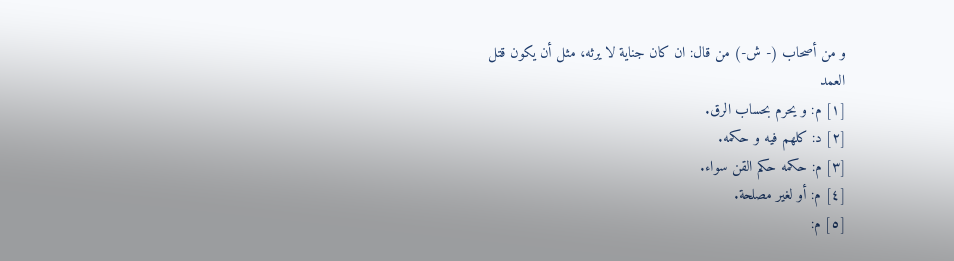و من أصحاب (- ش-) من قال: ان كان جناية لا يرثه، مثل أن يكون قتل العمد
[١] م: و يحرم بحساب الرق.
[٢] د: كلهم فيه و حكمه.
[٣] م: حكمه حكم القن سواء.
[٤] م: أو لغير مصلحة.
[٥] م: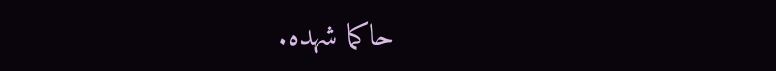حاكما شهده.